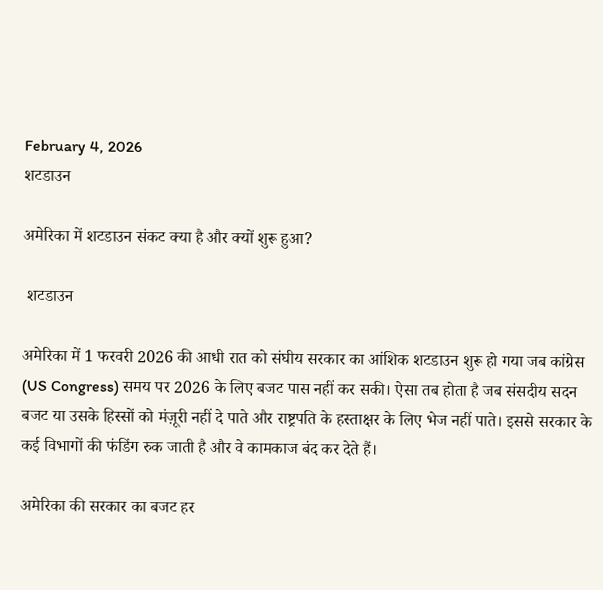February 4, 2026
शटडाउन

अमेरिका में शटडाउन संकट क्या है और क्यों शुरू हुआ?

 शटडाउन

अमेरिका में 1 फरवरी 2026 की आधी रात को संघीय सरकार का आंशिक शटडाउन शुरू हो गया जब कांग्रेस (US Congress) समय पर 2026 के लिए बजट पास नहीं कर सकी। ऐसा तब होता है जब संसदीय सदन बजट या उसके हिस्सों को मंज़ूरी नहीं दे पाते और राष्ट्रपति के हस्ताक्षर के लिए भेज नहीं पाते। इससे सरकार के कई विभागों की फंडिंग रुक जाती है और वे कामकाज बंद कर देते हैं।

अमेरिका की सरकार का बजट हर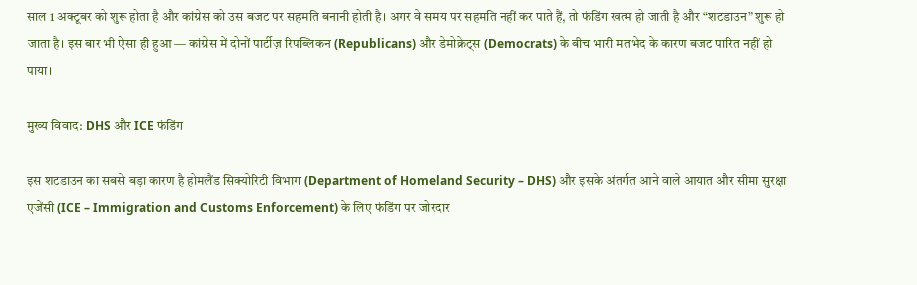साल 1 अक्टूबर को शुरू होता है और कांग्रेस को उस बजट पर सहमति बनानी होती है। अगर वे समय पर सहमति नहीं कर पाते हैं, तो फंडिंग खत्म हो जाती है और “शटडाउन” शुरू हो जाता है। इस बार भी ऐसा ही हुआ — कांग्रेस में दोनों पार्टीज़ रिपब्लिकन (Republicans) और डेमोक्रेट्स (Democrats) के बीच भारी मतभेद के कारण बजट पारित नहीं हो पाया।

मुख्य विवाद: DHS और ICE फंडिंग

इस शटडाउन का सबसे बड़ा कारण है होमलैंड सिक्योरिटी विभाग (Department of Homeland Security – DHS) और इसके अंतर्गत आने वाले आयात और सीमा सुरक्षा एजेंसी (ICE – Immigration and Customs Enforcement) के लिए फंडिंग पर जोरदार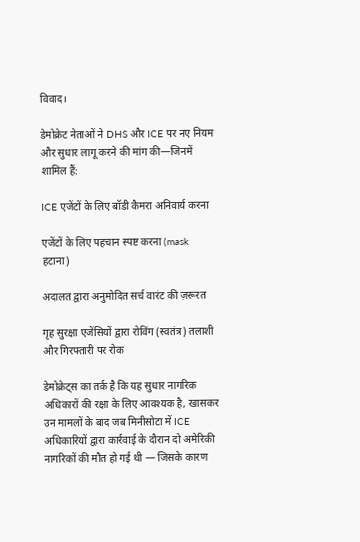विवाद।

डेमोक्रेट नेताओं ने DHS और ICE पर नए नियम और सुधार लागू करने की मांग की—जिनमें शामिल हैं:

ICE एजेंटों के लिए बॉडी कैमरा अनिवार्य करना

एजेंटों के लिए पहचान स्पष्ट करना (mask हटाना)

अदालत द्वारा अनुमोदित सर्च वारंट की ज़रूरत

गृह सुरक्षा एजेंसियों द्वारा रोविंग (स्वतंत्र) तलाशी और गिरफ्तारी पर रोक

डेमोक्रेट्स का तर्क है कि यह सुधार नागरिक अधिकारों की रक्षा के लिए आवश्यक है, खासकर उन मामलों के बाद जब मिनीसोटा में ICE अधिकारियों द्वारा कार्रवाई के दौरान दो अमेरिकी नागरिकों की मौत हो गई थी — जिसके कारण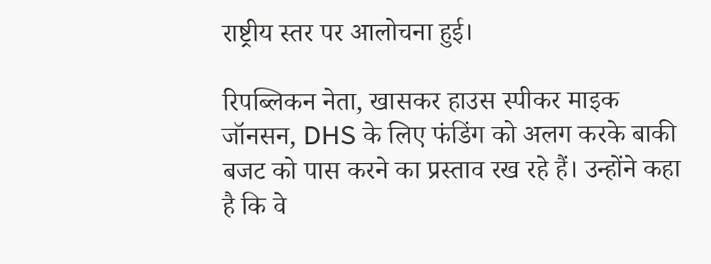राष्ट्रीय स्तर पर आलोचना हुई।

रिपब्लिकन नेता, खासकर हाउस स्पीकर माइक जॉनसन, DHS के लिए फंडिंग को अलग करके बाकी बजट को पास करने का प्रस्ताव रख रहे हैं। उन्होंने कहा है कि वे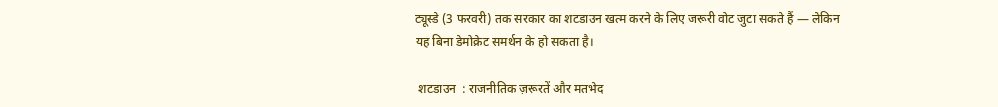ट्यूस्डे (3 फरवरी) तक सरकार का शटडाउन खत्म करने के लिए जरूरी वोट जुटा सकते हैं — लेकिन यह बिना डेमोक्रेट समर्थन के हो सकता है।

 शटडाउन  : राजनीतिक ज़रूरतें और मतभेद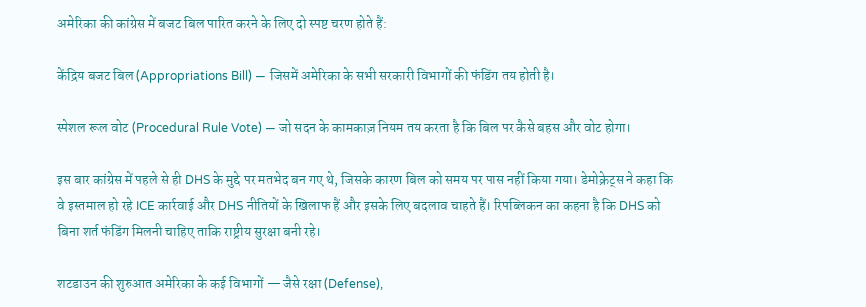अमेरिका की कांग्रेस में बजट बिल पारित करने के लिए दो स्पष्ट चरण होते हैं:

केंद्रिय बजट बिल (Appropriations Bill) — जिसमें अमेरिका के सभी सरकारी विभागों की फंडिंग तय होती है।

स्पेशल रूल वोट (Procedural Rule Vote) — जो सदन के कामकाज़ नियम तय करता है कि बिल पर कैसे बहस और वोट होगा।

इस बार कांग्रेस में पहले से ही DHS के मुद्दे पर मतभेद बन गए थे, जिसके कारण बिल को समय पर पास नहीं किया गया। डेमोक्रेट्स ने कहा कि वे इस्तमाल हो रहे ICE कार्रवाई और DHS नीतियों के खिलाफ हैं और इसके लिए बदलाव चाहते हैं। रिपब्लिकन का कहना है कि DHS को बिना शर्त फंडिंग मिलनी चाहिए ताकि राष्ट्रीय सुरक्षा बनी रहे।

शटडाउन की शुरुआत अमेरिका के कई विभागों — जैसे रक्षा (Defense),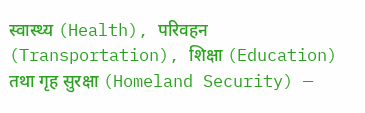स्वास्थ्य (Health), परिवहन (Transportation), शिक्षा (Education) तथा गृह सुरक्षा (Homeland Security) —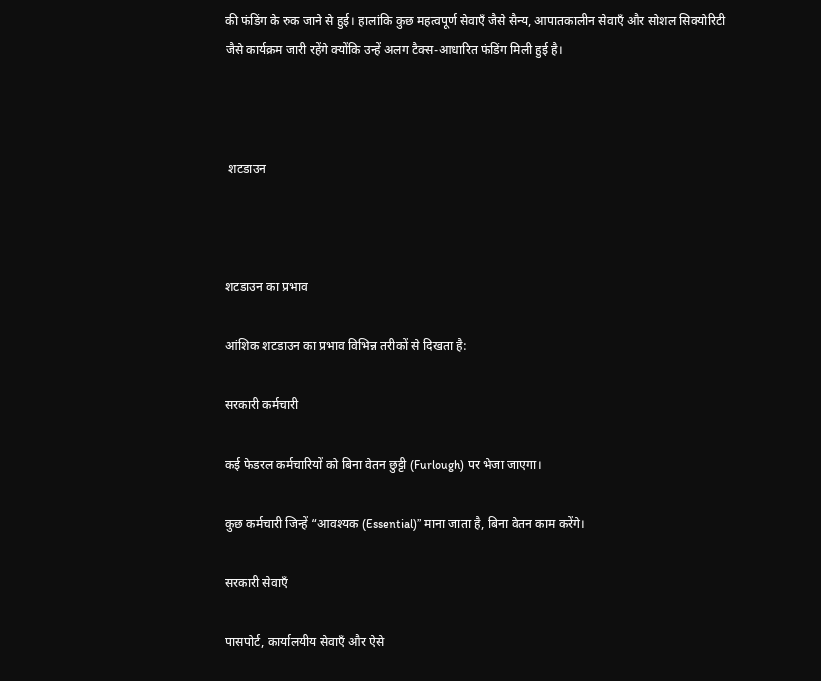की फंडिंग के रुक जाने से हुई। हालांकि कुछ महत्वपूर्ण सेवाएँ जैसे सैन्य, आपातकालीन सेवाएँ और सोशल सिक्योरिटी जैसे कार्यक्रम जारी रहेंगे क्योंकि उन्हें अलग टैक्स-आधारित फंडिंग मिली हुई है।



 शटडाउन



शटडाउन का प्रभाव

आंशिक शटडाउन का प्रभाव विभिन्न तरीकों से दिखता है:

सरकारी कर्मचारी

कई फेडरल कर्मचारियों को बिना वेतन छुट्टी (Furlough) पर भेजा जाएगा।

कुछ कर्मचारी जिन्हें “आवश्यक (Essential)” माना जाता है, बिना वेतन काम करेंगे।

सरकारी सेवाएँ

पासपोर्ट, कार्यालयीय सेवाएँ और ऐसे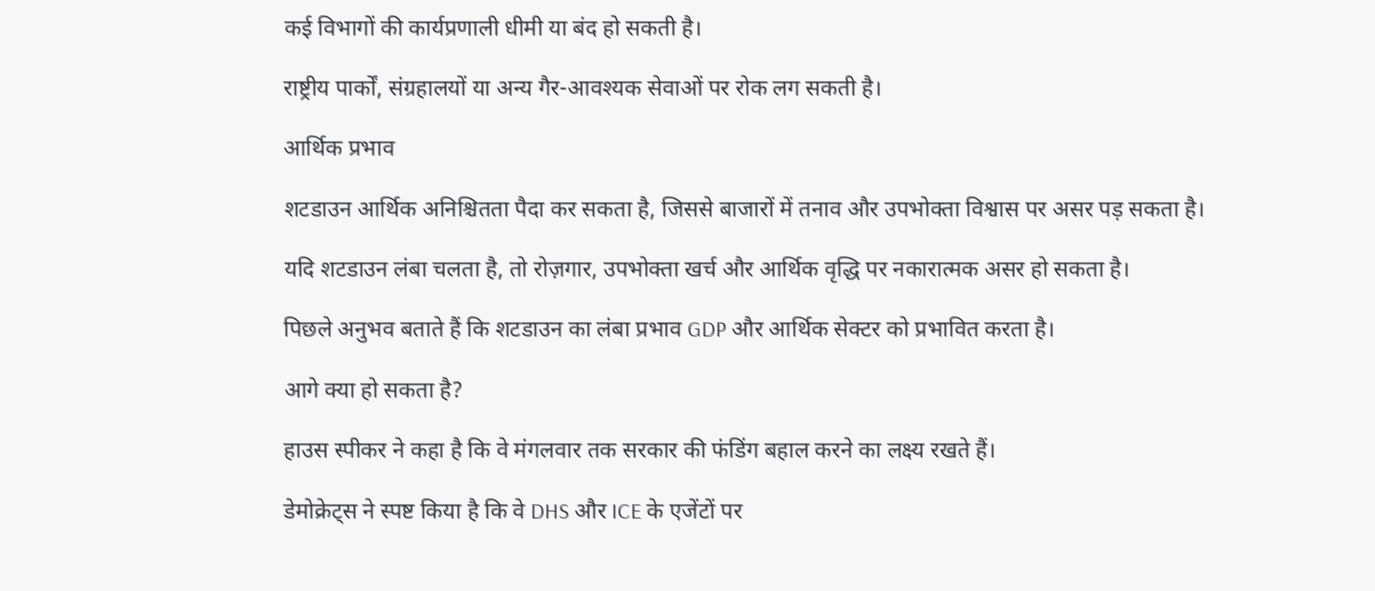कई विभागों की कार्यप्रणाली धीमी या बंद हो सकती है।

राष्ट्रीय पार्कों, संग्रहालयों या अन्य गैर-आवश्यक सेवाओं पर रोक लग सकती है।

आर्थिक प्रभाव

शटडाउन आर्थिक अनिश्चितता पैदा कर सकता है, जिससे बाजारों में तनाव और उपभोक्ता विश्वास पर असर पड़ सकता है।

यदि शटडाउन लंबा चलता है, तो रोज़गार, उपभोक्ता खर्च और आर्थिक वृद्धि पर नकारात्मक असर हो सकता है।

पिछले अनुभव बताते हैं कि शटडाउन का लंबा प्रभाव GDP और आर्थिक सेक्टर को प्रभावित करता है।

आगे क्या हो सकता है?

हाउस स्पीकर ने कहा है कि वे मंगलवार तक सरकार की फंडिंग बहाल करने का लक्ष्य रखते हैं।

डेमोक्रेट्स ने स्पष्ट किया है कि वे DHS और ICE के एजेंटों पर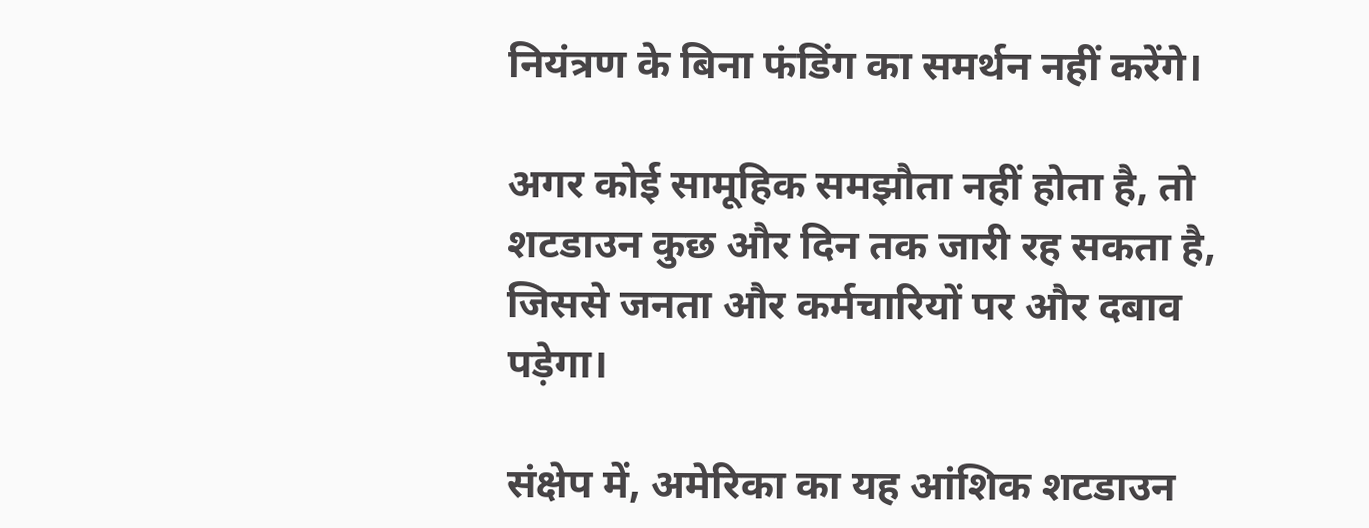नियंत्रण के बिना फंडिंग का समर्थन नहीं करेंगे।

अगर कोई सामूहिक समझौता नहीं होता है, तो शटडाउन कुछ और दिन तक जारी रह सकता है, जिससे जनता और कर्मचारियों पर और दबाव पड़ेगा।

संक्षेप में, अमेरिका का यह आंशिक शटडाउन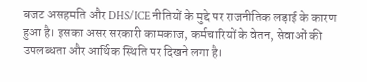बजट असहमति और DHS/ICE नीतियों के मुद्दे पर राजनीतिक लड़ाई के कारण हुआ है। इसका असर सरकारी कामकाज, कर्मचारियों के वेतन, सेवाओं की उपलब्धता और आर्थिक स्थिति पर दिखने लगा है।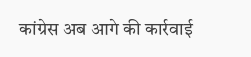कांग्रेस अब आगे की कार्रवाई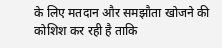के लिए मतदान और समझौता खोजने की कोशिश कर रही है ताकि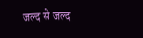जल्द से जल्द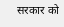सरकार को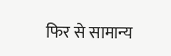फिर से सामान्य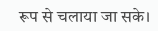रूप से चलाया जा सके।